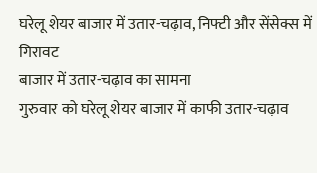घरेलू शेयर बाजार में उतार-चढ़ाव, निफ्टी और सेंसेक्स में गिरावट
बाजार में उतार-चढ़ाव का सामना
गुरुवार को घरेलू शेयर बाजार में काफी उतार-चढ़ाव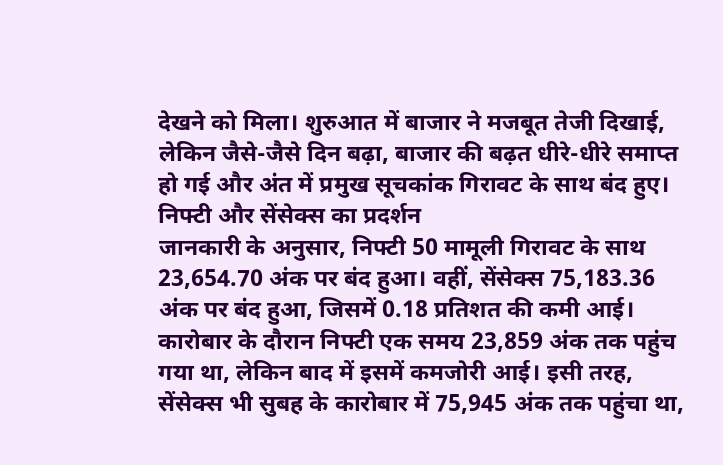देखने को मिला। शुरुआत में बाजार ने मजबूत तेजी दिखाई, लेकिन जैसे-जैसे दिन बढ़ा, बाजार की बढ़त धीरे-धीरे समाप्त हो गई और अंत में प्रमुख सूचकांक गिरावट के साथ बंद हुए।
निफ्टी और सेंसेक्स का प्रदर्शन
जानकारी के अनुसार, निफ्टी 50 मामूली गिरावट के साथ 23,654.70 अंक पर बंद हुआ। वहीं, सेंसेक्स 75,183.36 अंक पर बंद हुआ, जिसमें 0.18 प्रतिशत की कमी आई। कारोबार के दौरान निफ्टी एक समय 23,859 अंक तक पहुंच गया था, लेकिन बाद में इसमें कमजोरी आई। इसी तरह, सेंसेक्स भी सुबह के कारोबार में 75,945 अंक तक पहुंचा था,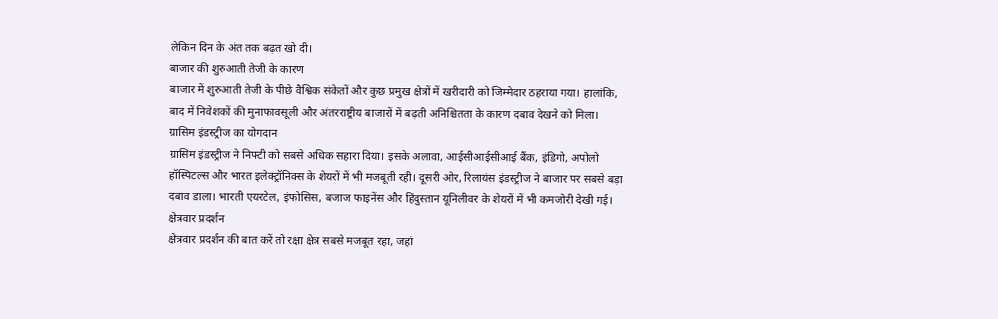लेकिन दिन के अंत तक बढ़त खो दी।
बाजार की शुरुआती तेजी के कारण
बाजार में शुरुआती तेजी के पीछे वैश्विक संकेतों और कुछ प्रमुख क्षेत्रों में खरीदारी को जिम्मेदार ठहराया गया। हालांकि, बाद में निवेशकों की मुनाफावसूली और अंतरराष्ट्रीय बाजारों में बढ़ती अनिश्चितता के कारण दबाव देखने को मिला।
ग्रासिम इंडस्ट्रीज का योगदान
ग्रासिम इंडस्ट्रीज ने निफ्टी को सबसे अधिक सहारा दिया। इसके अलावा, आईसीआईसीआई बैंक, इंडिगो, अपोलो हॉस्पिटल्स और भारत इलेक्ट्रॉनिक्स के शेयरों में भी मजबूती रही। दूसरी ओर, रिलायंस इंडस्ट्रीज ने बाजार पर सबसे बड़ा दबाव डाला। भारती एयरटेल, इंफोसिस, बजाज फाइनेंस और हिंदुस्तान यूनिलीवर के शेयरों में भी कमजोरी देखी गई।
क्षेत्रवार प्रदर्शन
क्षेत्रवार प्रदर्शन की बात करें तो रक्षा क्षेत्र सबसे मजबूत रहा, जहां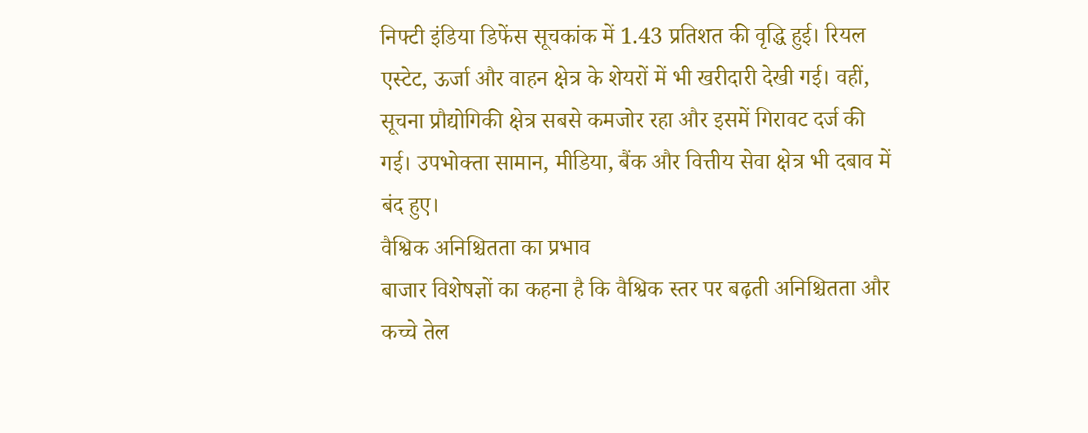निफ्टी इंडिया डिफेंस सूचकांक में 1.43 प्रतिशत की वृद्धि हुई। रियल एस्टेट, ऊर्जा और वाहन क्षेत्र के शेयरों में भी खरीदारी देखी गई। वहीं, सूचना प्रौद्योगिकी क्षेत्र सबसे कमजोर रहा और इसमें गिरावट दर्ज की गई। उपभोक्ता सामान, मीडिया, बैंक और वित्तीय सेवा क्षेत्र भी दबाव में बंद हुए।
वैश्विक अनिश्चितता का प्रभाव
बाजार विशेषज्ञों का कहना है कि वैश्विक स्तर पर बढ़ती अनिश्चितता और कच्चे तेल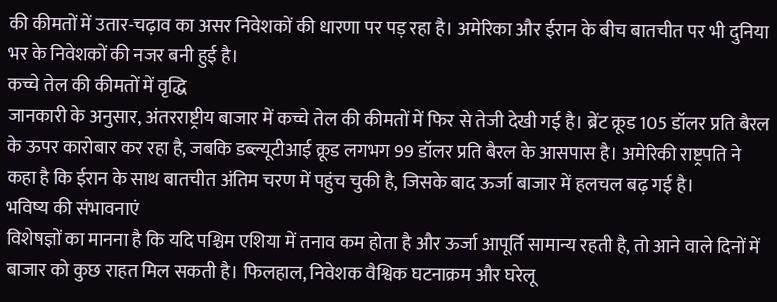की कीमतों में उतार-चढ़ाव का असर निवेशकों की धारणा पर पड़ रहा है। अमेरिका और ईरान के बीच बातचीत पर भी दुनिया भर के निवेशकों की नजर बनी हुई है।
कच्चे तेल की कीमतों में वृद्धि
जानकारी के अनुसार, अंतरराष्ट्रीय बाजार में कच्चे तेल की कीमतों में फिर से तेजी देखी गई है। ब्रेंट क्रूड 105 डॉलर प्रति बैरल के ऊपर कारोबार कर रहा है, जबकि डब्ल्यूटीआई क्रूड लगभग 99 डॉलर प्रति बैरल के आसपास है। अमेरिकी राष्ट्रपति ने कहा है कि ईरान के साथ बातचीत अंतिम चरण में पहुंच चुकी है, जिसके बाद ऊर्जा बाजार में हलचल बढ़ गई है।
भविष्य की संभावनाएं
विशेषज्ञों का मानना है कि यदि पश्चिम एशिया में तनाव कम होता है और ऊर्जा आपूर्ति सामान्य रहती है, तो आने वाले दिनों में बाजार को कुछ राहत मिल सकती है। फिलहाल, निवेशक वैश्विक घटनाक्रम और घरेलू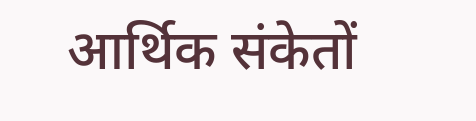आर्थिक संकेतों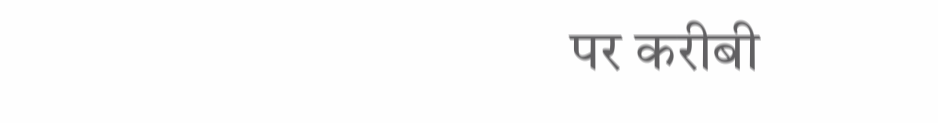पर करीबी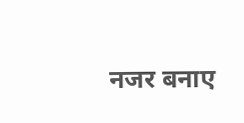नजर बनाए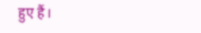हुए हैं।